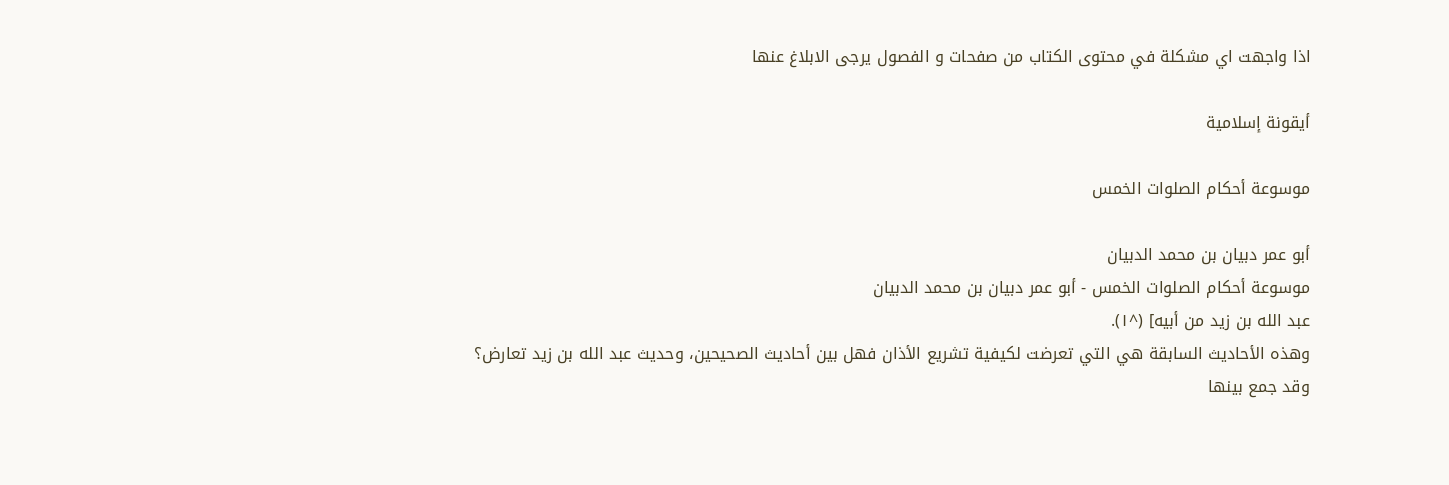اذا واجهت اي مشكلة في محتوى الكتاب من صفحات و الفصول يرجى الابلاغ عنها

أيقونة إسلامية

موسوعة أحكام الصلوات الخمس

أبو عمر دبيان بن محمد الدبيان
موسوعة أحكام الصلوات الخمس - أبو عمر دبيان بن محمد الدبيان
عبد الله بن زيد من أبيه] (^١).
وهذه الأحاديث السابقة هي التي تعرضت لكيفية تشريع الأذان فهل بين أحاديث الصحيحين، وحديث عبد الله بن زيد تعارض؟
وقد جمع بينها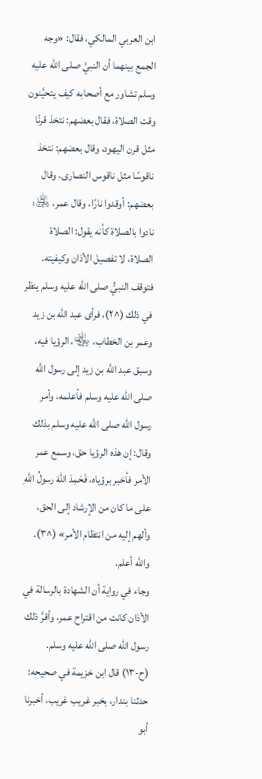ابن العربي المالكي، فقال: «وجه الجمع بينهما أن النبيَّ صلى الله عليه وسلم تشاور مع أصحابه كيف يتحيَّنون وقت الصلاة، فقال بعضهم: نتخذ قرنًا مثل قرن اليهود، وقال بعضهم: نتخذ ناقوسًا مثل ناقوس النصارى، وقال بعضهم: أوقدوا نارًا، وقال عمر، ﵁: نادوا بالصلاة كأنه يقول: الصلاة الصلاة، لا تفصيل الأذان وكيفيته. فتوقف النبيُّ صلى الله عليه وسلم ينظر في ذلك (^٢)، فرأى عبد الله بن زيد وعمر بن الخطاب، ﵄، الرؤيا فيه، وسبق عبد الله بن زيد إلى رسول الله صلى الله عليه وسلم فأعلمه، وأمر رسول الله صلى الله عليه وسلم بذلك وقال: إن هذه الرؤيا حق، وسمع عمر الأمر فأخبر برؤياه، فَحَمِدَ اللهَ رسولُ اللهِ على ما كان من الإرشاد إلى الحق، وألهم إليه من انتظام الأمر» (^٣). والله أعلم.
وجاء في رواية أن الشهادة بالرسالة في الأذان كانت من اقتراح عمر، وأقرَّ ذلك رسول الله صلى الله عليه وسلم.
(ح-١٣) قال ابن خزيمة في صحيحه: حدثنا بندار، بخبر غريب غريب، أخبرنا أبو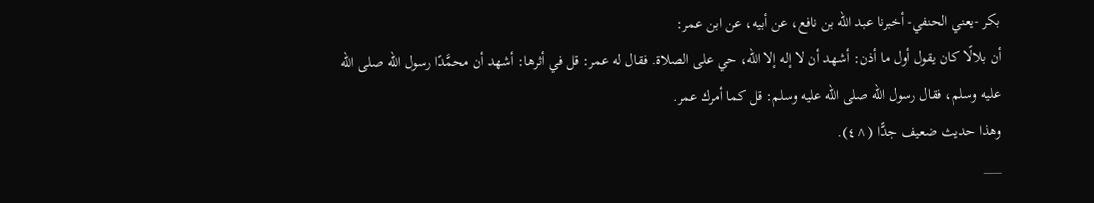بكر -يعني الحنفي- أخبرنا عبد الله بن نافع، عن أبيه، عن ابن عمر:
أن بلالًا كان يقول أول ما أذن: أشهد أن لا إله إلا الله، حي على الصلاة. فقال له عمر: قل في أثرها: أشهد أن محمَّدًا رسول الله صلى الله عليه وسلم، فقال رسول الله صلى الله عليه وسلم: قل كما أمرك عمر.
وهذا حديث ضعيف جدًّا (^٤).
___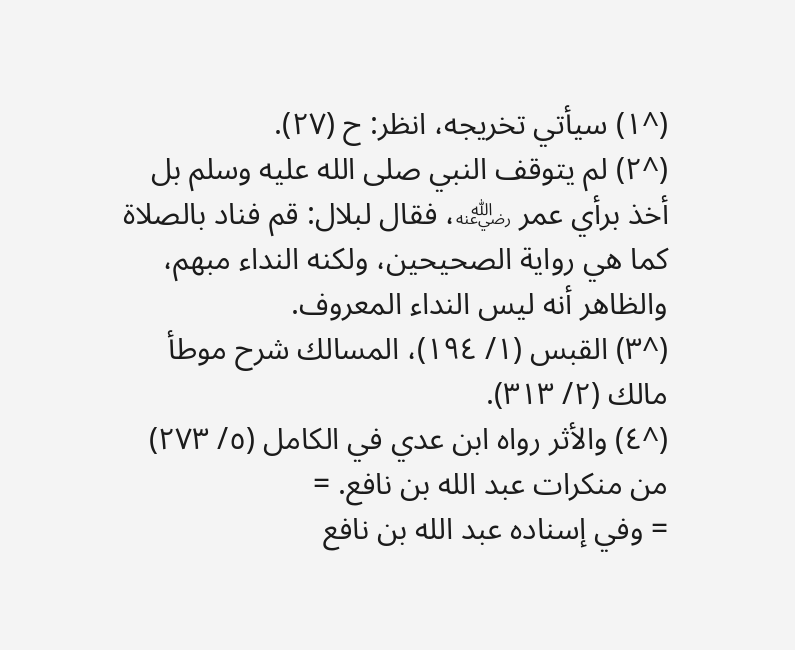(^١) سيأتي تخريجه، انظر: ح (٢٧).
(^٢) لم يتوقف النبي صلى الله عليه وسلم بل أخذ برأي عمر ﵁، فقال لبلال: قم فناد بالصلاة كما هي رواية الصحيحين، ولكنه النداء مبهم، والظاهر أنه ليس النداء المعروف.
(^٣) القبس (١/ ١٩٤)، المسالك شرح موطأ مالك (٢/ ٣١٣).
(^٤) والأثر رواه ابن عدي في الكامل (٥/ ٢٧٣) من منكرات عبد الله بن نافع. =
= وفي إسناده عبد الله بن نافع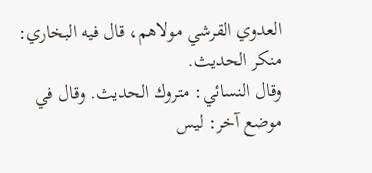العدوي القرشي مولاهم، قال فيه البخاري: منكر الحديث.
وقال النسائي: متروك الحديث. وقال في موضع آخر: ليس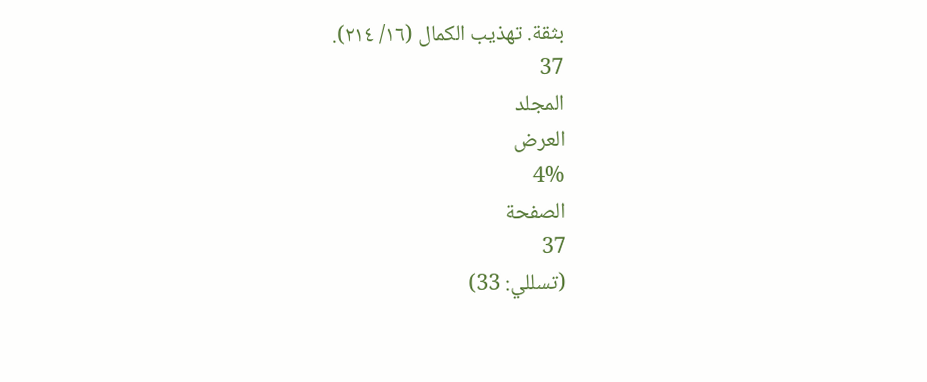بثقة. تهذيب الكمال (١٦/ ٢١٤).
37
المجلد
العرض
4%
الصفحة
37
(تسللي: 33)